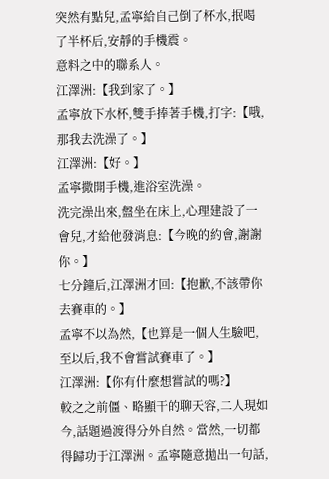突然有點兒,孟寧給自己倒了杯水,抿喝了半杯后,安靜的手機震。
意料之中的聯系人。
江澤洲:【我到家了。】
孟寧放下水杯,雙手捧著手機,打字:【哦,那我去洗澡了。】
江澤洲:【好。】
孟寧撒開手機,進浴室洗澡。
洗完澡出來,盤坐在床上,心理建設了一會兒,才給他發消息:【今晚的約會,謝謝你。】
七分鐘后,江澤洲才回:【抱歉,不該帶你去賽車的。】
孟寧不以為然,【也算是一個人生驗吧,至以后,我不會嘗試賽車了。】
江澤洲:【你有什麼想嘗試的嗎?】
較之之前僵、略顯干的聊天容,二人現如今,話題過渡得分外自然。當然,一切都得歸功于江澤洲。孟寧隨意拋出一句話,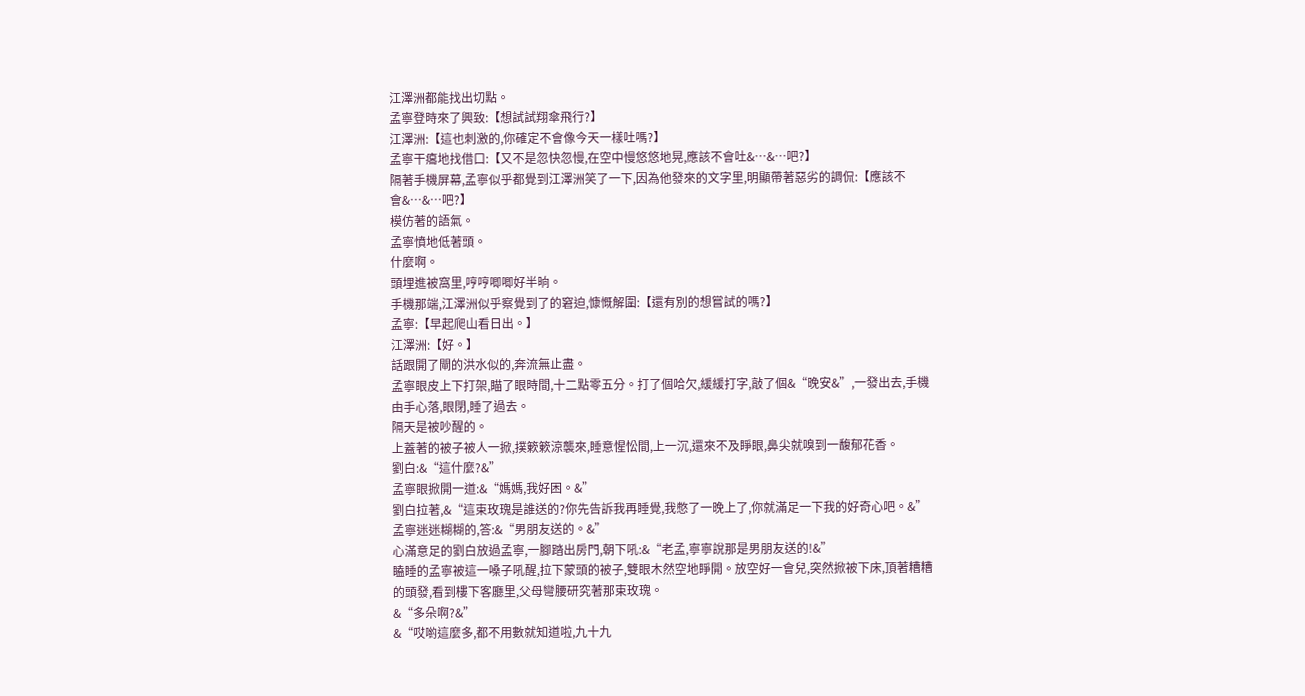江澤洲都能找出切點。
孟寧登時來了興致:【想試試翔傘飛行?】
江澤洲:【這也刺激的,你確定不會像今天一樣吐嗎?】
孟寧干癟地找借口:【又不是忽快忽慢,在空中慢悠悠地晃,應該不會吐&…&…吧?】
隔著手機屏幕,孟寧似乎都覺到江澤洲笑了一下,因為他發來的文字里,明顯帶著惡劣的調侃:【應該不會&…&…吧?】
模仿著的語氣。
孟寧憤地低著頭。
什麼啊。
頭埋進被窩里,哼哼唧唧好半晌。
手機那端,江澤洲似乎察覺到了的窘迫,慷慨解圍:【還有別的想嘗試的嗎?】
孟寧:【早起爬山看日出。】
江澤洲:【好。】
話跟開了閘的洪水似的,奔流無止盡。
孟寧眼皮上下打架,瞄了眼時間,十二點零五分。打了個哈欠,緩緩打字,敲了個&“晚安&”,一發出去,手機由手心落,眼閉,睡了過去。
隔天是被吵醒的。
上蓋著的被子被人一掀,撲簌簌涼襲來,睡意惺忪間,上一沉,還來不及睜眼,鼻尖就嗅到一馥郁花香。
劉白:&“這什麼?&”
孟寧眼掀開一道:&“媽媽,我好困。&”
劉白拉著,&“這束玫瑰是誰送的?你先告訴我再睡覺,我憋了一晚上了,你就滿足一下我的好奇心吧。&”
孟寧迷迷糊糊的,答:&“男朋友送的。&”
心滿意足的劉白放過孟寧,一腳踏出房門,朝下吼:&“老孟,寧寧說那是男朋友送的!&”
瞌睡的孟寧被這一嗓子吼醒,拉下蒙頭的被子,雙眼木然空地睜開。放空好一會兒,突然掀被下床,頂著糟糟的頭發,看到樓下客廳里,父母彎腰研究著那束玫瑰。
&“多朵啊?&”
&“哎喲這麼多,都不用數就知道啦,九十九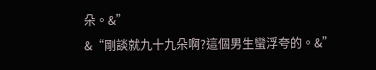朵。&”
&“剛談就九十九朵啊?這個男生蠻浮夸的。&”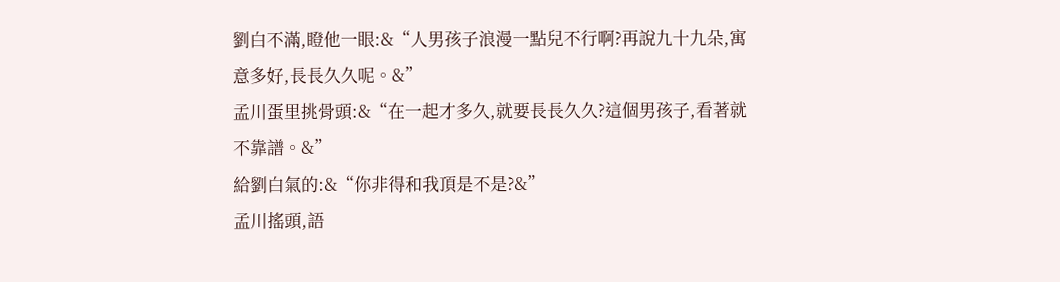劉白不滿,瞪他一眼:&“人男孩子浪漫一點兒不行啊?再說九十九朵,寓意多好,長長久久呢。&”
孟川蛋里挑骨頭:&“在一起才多久,就要長長久久?這個男孩子,看著就不靠譜。&”
給劉白氣的:&“你非得和我頂是不是?&”
孟川搖頭,語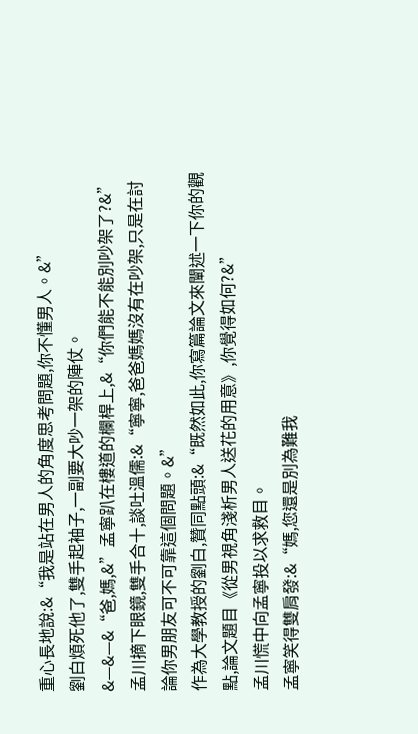重心長地說:&“我是站在男人的角度思考問題,你不懂男人。&”
劉白煩死他了,雙手起袖子,一副要大吵一架的陣仗。
&—&—&“爸,媽,&”孟寧趴在樓道的欄桿上,&“你們能不能別吵架了?&”
孟川摘下眼鏡,雙手合十,談吐溫儒:&“寧寧,爸爸媽媽沒有在吵架,只是在討論你男朋友可不可靠這個問題。&”
作為大學教授的劉白,贊同點頭:&“既然如此,你寫篇論文來闡述一下你的觀點,論文題目《從男視角淺析男人送花的用意》,你覺得如何?&”
孟川慌中向孟寧投以求救目。
孟寧笑得雙肩發:&“媽,您還是別為難我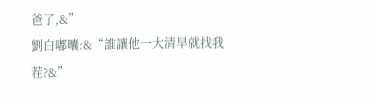爸了,&”
劉白嘟囔:&“誰讓他一大清早就找我茬?&”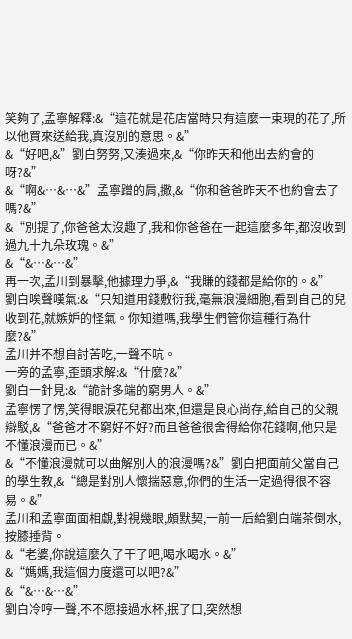笑夠了,孟寧解釋:&“這花就是花店當時只有這麼一束現的花了,所以他買來送給我,真沒別的意思。&”
&“好吧,&”劉白努努,又湊過來,&“你昨天和他出去約會的呀?&”
&“啊&…&…&”孟寧蹭的肩,撒,&“你和爸爸昨天不也約會去了嗎?&”
&“別提了,你爸爸太沒趣了,我和你爸爸在一起這麼多年,都沒收到過九十九朵玫瑰。&”
&“&…&…&”
再一次,孟川到暴擊,他據理力爭,&“我賺的錢都是給你的。&”
劉白唉聲嘆氣:&“只知道用錢敷衍我,毫無浪漫細胞,看到自己的兒收到花,就嫉妒的怪氣。你知道嗎,我學生們管你這種行為什麼?&”
孟川并不想自討苦吃,一聲不吭。
一旁的孟寧,歪頭求解:&“什麼?&”
劉白一針見:&“詭計多端的窮男人。&”
孟寧愣了愣,笑得眼淚花兒都出來,但還是良心尚存,給自己的父親辯駁,&“爸爸才不窮好不好?而且爸爸很舍得給你花錢啊,他只是不懂浪漫而已。&”
&“不懂浪漫就可以曲解別人的浪漫嗎?&”劉白把面前父當自己的學生教,&“總是對別人懷揣惡意,你們的生活一定過得很不容易。&”
孟川和孟寧面面相覷,對視幾眼,頗默契,一前一后給劉白端茶倒水,按膝捶背。
&“老婆,你說這麼久了干了吧,喝水喝水。&”
&“媽媽,我這個力度還可以吧?&”
&“&…&…&”
劉白冷哼一聲,不不愿接過水杯,抿了口,突然想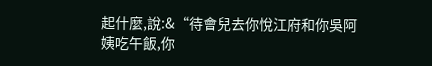起什麼,說:&“待會兒去你悅江府和你吳阿姨吃午飯,你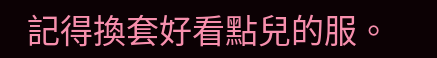記得換套好看點兒的服。